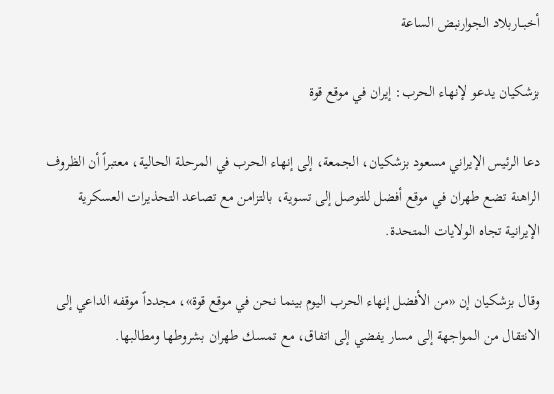أخبــاربلاد الجوارنبض الساعة

بزشكيان يدعو لإنهاء الحرب: إيران في موقع قوة

دعا الرئيس الإيراني مسعود بزشكيان، الجمعة، إلى إنهاء الحرب في المرحلة الحالية، معتبراً أن الظروف الراهنة تضع طهران في موقع أفضل للتوصل إلى تسوية، بالتزامن مع تصاعد التحذيرات العسكرية الإيرانية تجاه الولايات المتحدة.

وقال بزشكيان إن «من الأفضل إنهاء الحرب اليوم بينما نحن في موقع قوة»، مجدداً موقفه الداعي إلى الانتقال من المواجهة إلى مسار يفضي إلى اتفاق، مع تمسك طهران بشروطها ومطالبها.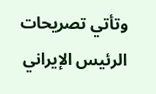وتأتي تصريحات الرئيس الإيراني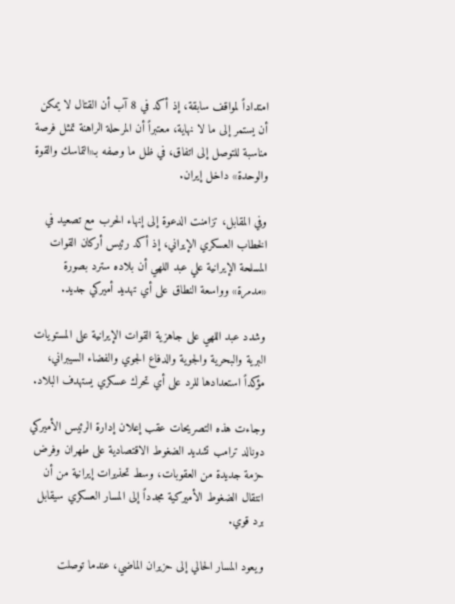امتداداً لمواقف سابقة، إذ أكد في 8 آب أن القتال لا يمكن أن يستمر إلى ما لا نهاية، معتبراً أن المرحلة الراهنة تمثل فرصة مناسبة للتوصل إلى اتفاق، في ظل ما وصفه بـ«التماسك والقوة والوحدة» داخل إيران.

وفي المقابل، تزامنت الدعوة إلى إنهاء الحرب مع تصعيد في الخطاب العسكري الإيراني، إذ أكد رئيس أركان القوات المسلحة الإيرانية علي عبد اللهي أن بلاده سترد بصورة «مدمرة» وواسعة النطاق على أي تهديد أميركي جديد.

وشدد عبد اللهي على جاهزية القوات الإيرانية على المستويات البرية والبحرية والجوية والدفاع الجوي والفضاء السيبراني، مؤكداً استعدادها للرد على أي تحرك عسكري يستهدف البلاد.

وجاءت هذه التصريحات عقب إعلان إدارة الرئيس الأميركي دونالد ترامب تشديد الضغوط الاقتصادية على طهران وفرض حزمة جديدة من العقوبات، وسط تحذيرات إيرانية من أن انتقال الضغوط الأميركية مجدداً إلى المسار العسكري سيقابل برد قوي.

ويعود المسار الحالي إلى حزيران الماضي، عندما توصلت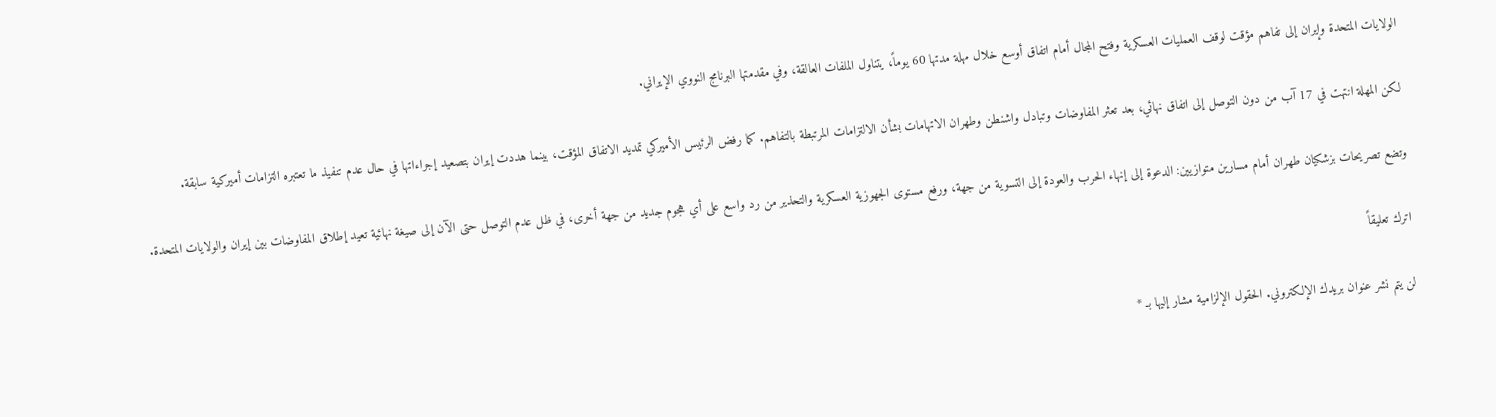الولايات المتحدة وإيران إلى تفاهم مؤقت لوقف العمليات العسكرية وفتح المجال أمام اتفاق أوسع خلال مهلة مدتها 60 يوماً، يتناول الملفات العالقة، وفي مقدمتها البرنامج النووي الإيراني.

لكن المهلة انتهت في 17 آب من دون التوصل إلى اتفاق نهائي، بعد تعثر المفاوضات وتبادل واشنطن وطهران الاتهامات بشأن الالتزامات المرتبطة بالتفاهم. كما رفض الرئيس الأميركي تمديد الاتفاق المؤقت، بينما هددت إيران بتصعيد إجراءاتها في حال عدم تنفيذ ما تعتبره التزامات أميركية سابقة.

وتضع تصريحات بزشكيان طهران أمام مسارين متوازيين: الدعوة إلى إنهاء الحرب والعودة إلى التسوية من جهة، ورفع مستوى الجهوزية العسكرية والتحذير من رد واسع على أي هجوم جديد من جهة أخرى، في ظل عدم التوصل حتى الآن إلى صيغة نهائية تعيد إطلاق المفاوضات بين إيران والولايات المتحدة.

اترك تعليقاً

لن يتم نشر عنوان بريدك الإلكتروني. الحقول الإلزامية مشار إليها بـ *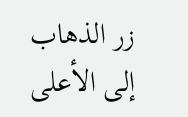زر الذهاب إلى الأعلى